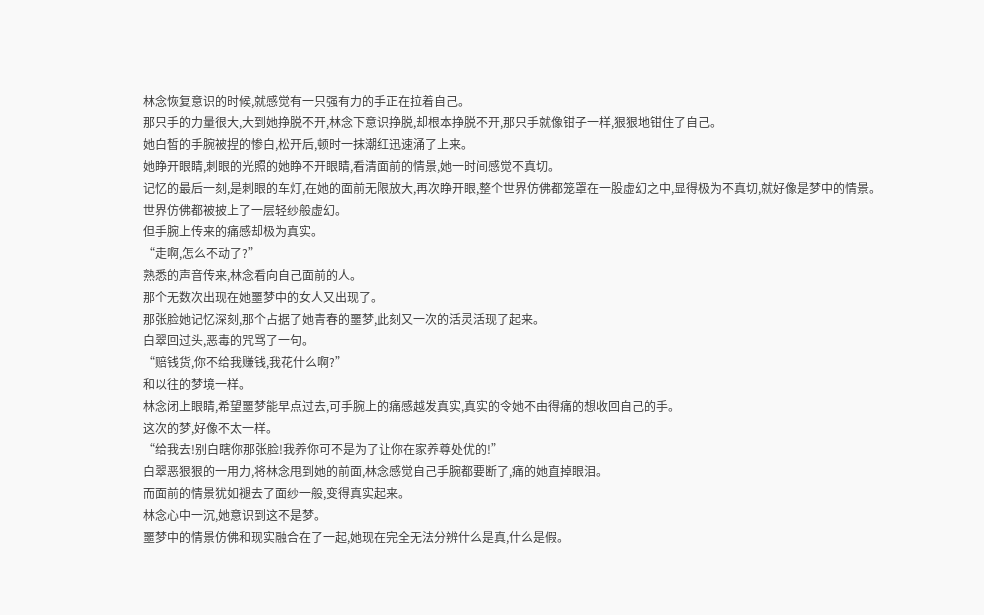林念恢复意识的时候,就感觉有一只强有力的手正在拉着自己。
那只手的力量很大,大到她挣脱不开,林念下意识挣脱,却根本挣脱不开,那只手就像钳子一样,狠狠地钳住了自己。
她白皙的手腕被捏的惨白,松开后,顿时一抹潮红迅速涌了上来。
她睁开眼睛,刺眼的光照的她睁不开眼睛,看清面前的情景,她一时间感觉不真切。
记忆的最后一刻,是刺眼的车灯,在她的面前无限放大,再次睁开眼,整个世界仿佛都笼罩在一股虚幻之中,显得极为不真切,就好像是梦中的情景。
世界仿佛都被披上了一层轻纱般虚幻。
但手腕上传来的痛感却极为真实。
“走啊,怎么不动了?”
熟悉的声音传来,林念看向自己面前的人。
那个无数次出现在她噩梦中的女人又出现了。
那张脸她记忆深刻,那个占据了她青春的噩梦,此刻又一次的活灵活现了起来。
白翠回过头,恶毒的咒骂了一句。
“赔钱货,你不给我赚钱,我花什么啊?”
和以往的梦境一样。
林念闭上眼睛,希望噩梦能早点过去,可手腕上的痛感越发真实,真实的令她不由得痛的想收回自己的手。
这次的梦,好像不太一样。
“给我去!别白瞎你那张脸!我养你可不是为了让你在家养尊处优的!”
白翠恶狠狠的一用力,将林念甩到她的前面,林念感觉自己手腕都要断了,痛的她直掉眼泪。
而面前的情景犹如褪去了面纱一般,变得真实起来。
林念心中一沉,她意识到这不是梦。
噩梦中的情景仿佛和现实融合在了一起,她现在完全无法分辨什么是真,什么是假。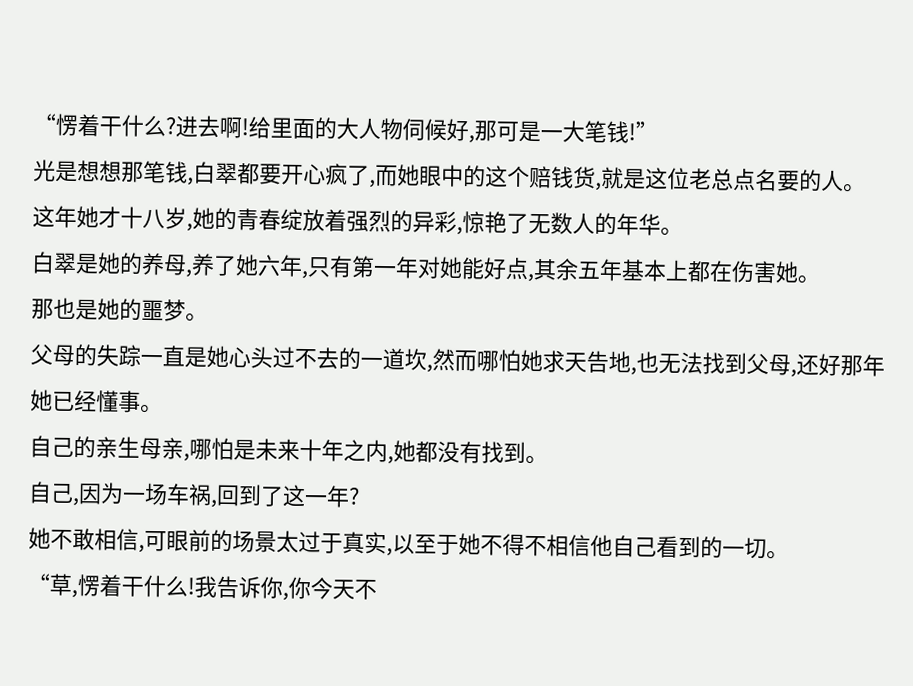“愣着干什么?进去啊!给里面的大人物伺候好,那可是一大笔钱!”
光是想想那笔钱,白翠都要开心疯了,而她眼中的这个赔钱货,就是这位老总点名要的人。
这年她才十八岁,她的青春绽放着强烈的异彩,惊艳了无数人的年华。
白翠是她的养母,养了她六年,只有第一年对她能好点,其余五年基本上都在伤害她。
那也是她的噩梦。
父母的失踪一直是她心头过不去的一道坎,然而哪怕她求天告地,也无法找到父母,还好那年她已经懂事。
自己的亲生母亲,哪怕是未来十年之内,她都没有找到。
自己,因为一场车祸,回到了这一年?
她不敢相信,可眼前的场景太过于真实,以至于她不得不相信他自己看到的一切。
“草,愣着干什么!我告诉你,你今天不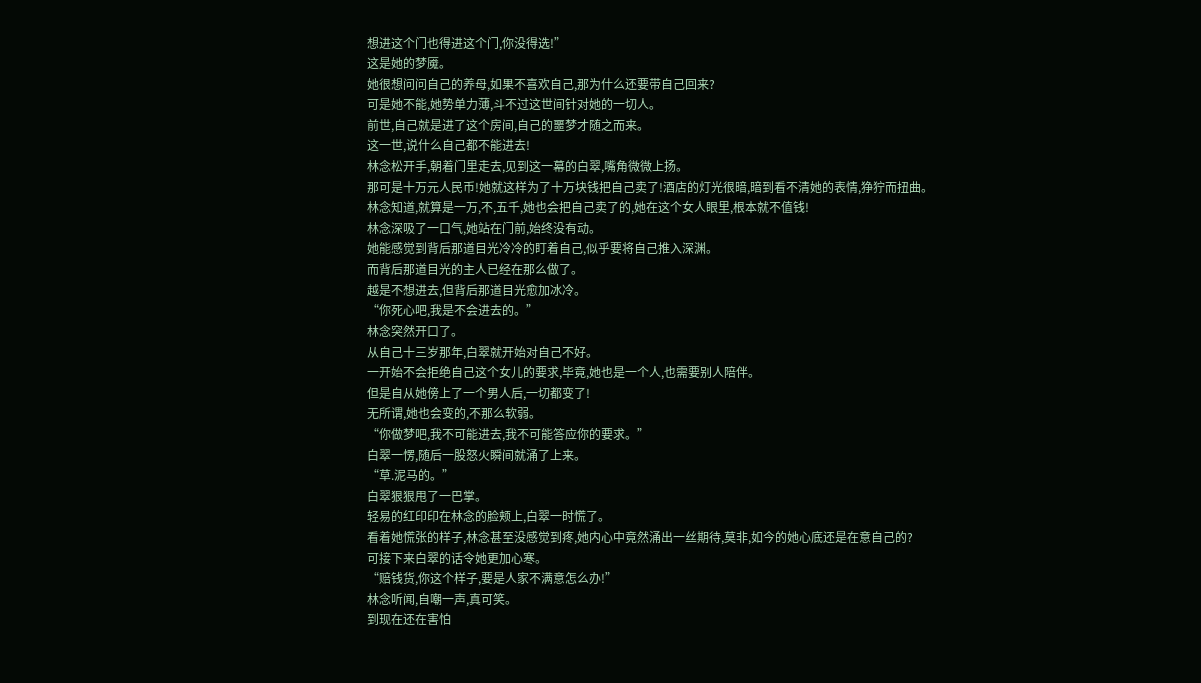想进这个门也得进这个门,你没得选!”
这是她的梦魇。
她很想问问自己的养母,如果不喜欢自己,那为什么还要带自己回来?
可是她不能,她势单力薄,斗不过这世间针对她的一切人。
前世,自己就是进了这个房间,自己的噩梦才随之而来。
这一世,说什么自己都不能进去!
林念松开手,朝着门里走去,见到这一幕的白翠,嘴角微微上扬。
那可是十万元人民币!她就这样为了十万块钱把自己卖了!酒店的灯光很暗,暗到看不清她的表情,狰狞而扭曲。
林念知道,就算是一万,不,五千,她也会把自己卖了的,她在这个女人眼里,根本就不值钱!
林念深吸了一口气,她站在门前,始终没有动。
她能感觉到背后那道目光冷冷的盯着自己,似乎要将自己推入深渊。
而背后那道目光的主人已经在那么做了。
越是不想进去,但背后那道目光愈加冰冷。
“你死心吧,我是不会进去的。”
林念突然开口了。
从自己十三岁那年,白翠就开始对自己不好。
一开始不会拒绝自己这个女儿的要求,毕竟,她也是一个人,也需要别人陪伴。
但是自从她傍上了一个男人后,一切都变了!
无所谓,她也会变的,不那么软弱。
“你做梦吧,我不可能进去,我不可能答应你的要求。”
白翠一愣,随后一股怒火瞬间就涌了上来。
“草.泥马的。”
白翠狠狠甩了一巴掌。
轻易的红印印在林念的脸颊上,白翠一时慌了。
看着她慌张的样子,林念甚至没感觉到疼,她内心中竟然涌出一丝期待,莫非,如今的她心底还是在意自己的?
可接下来白翠的话令她更加心寒。
“赔钱货,你这个样子,要是人家不满意怎么办!”
林念听闻,自嘲一声,真可笑。
到现在还在害怕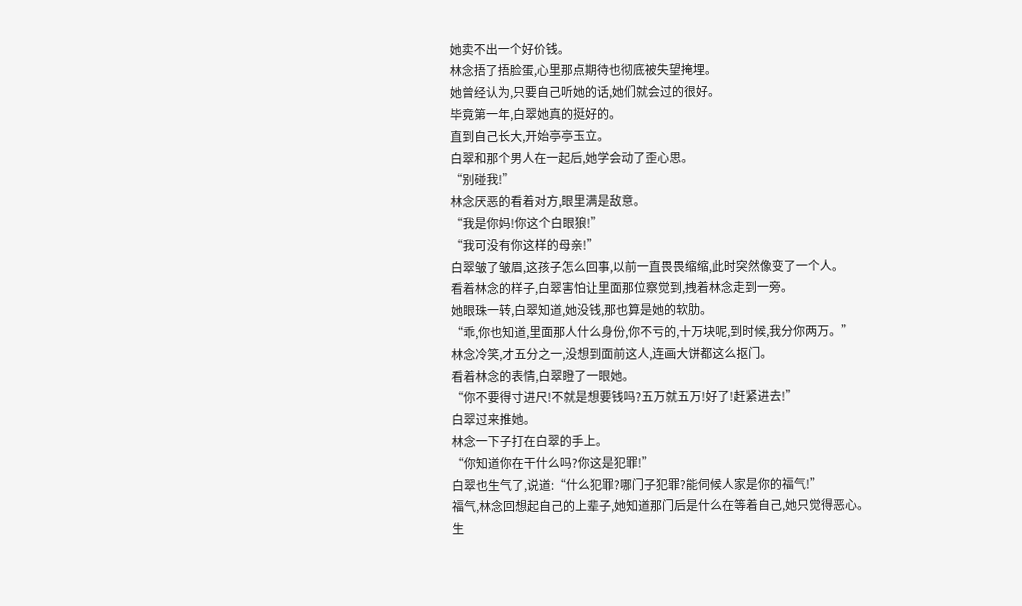她卖不出一个好价钱。
林念捂了捂脸蛋,心里那点期待也彻底被失望掩埋。
她曾经认为,只要自己听她的话,她们就会过的很好。
毕竟第一年,白翠她真的挺好的。
直到自己长大,开始亭亭玉立。
白翠和那个男人在一起后,她学会动了歪心思。
“别碰我!”
林念厌恶的看着对方,眼里满是敌意。
“我是你妈!你这个白眼狼!”
“我可没有你这样的母亲!”
白翠皱了皱眉,这孩子怎么回事,以前一直畏畏缩缩,此时突然像变了一个人。
看着林念的样子,白翠害怕让里面那位察觉到,拽着林念走到一旁。
她眼珠一转,白翠知道,她没钱,那也算是她的软肋。
“乖,你也知道,里面那人什么身份,你不亏的,十万块呢,到时候,我分你两万。”
林念冷笑,才五分之一,没想到面前这人,连画大饼都这么抠门。
看着林念的表情,白翠瞪了一眼她。
“你不要得寸进尺!不就是想要钱吗?五万就五万!好了!赶紧进去!”
白翠过来推她。
林念一下子打在白翠的手上。
“你知道你在干什么吗?你这是犯罪!”
白翠也生气了,说道:“什么犯罪?哪门子犯罪?能伺候人家是你的福气!”
福气,林念回想起自己的上辈子,她知道那门后是什么在等着自己,她只觉得恶心。
生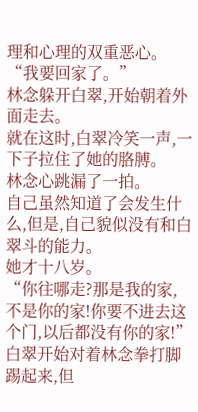理和心理的双重恶心。
“我要回家了。”
林念躲开白翠,开始朝着外面走去。
就在这时,白翠冷笑一声,一下子拉住了她的胳膊。
林念心跳漏了一拍。
自己虽然知道了会发生什么,但是,自己貌似没有和白翠斗的能力。
她才十八岁。
“你往哪走?那是我的家,不是你的家!你要不进去这个门,以后都没有你的家!”
白翠开始对着林念拳打脚踢起来,但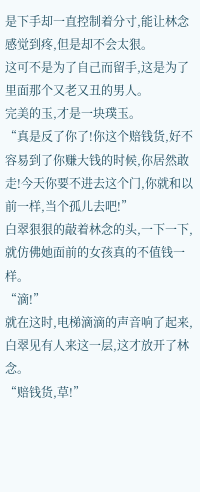是下手却一直控制着分寸,能让林念感觉到疼,但是却不会太狠。
这可不是为了自己而留手,这是为了里面那个又老又丑的男人。
完美的玉,才是一块璞玉。
“真是反了你了!你这个赔钱货,好不容易到了你赚大钱的时候,你居然敢走!今天你要不进去这个门,你就和以前一样,当个孤儿去吧!”
白翠狠狠的敲着林念的头,一下一下,就仿佛她面前的女孩真的不值钱一样。
“滴!”
就在这时,电梯滴滴的声音响了起来,白翠见有人来这一层,这才放开了林念。
“赔钱货,草!”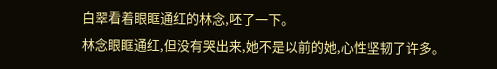白翠看着眼眶通红的林念,呸了一下。
林念眼眶通红,但没有哭出来,她不是以前的她,心性坚韧了许多。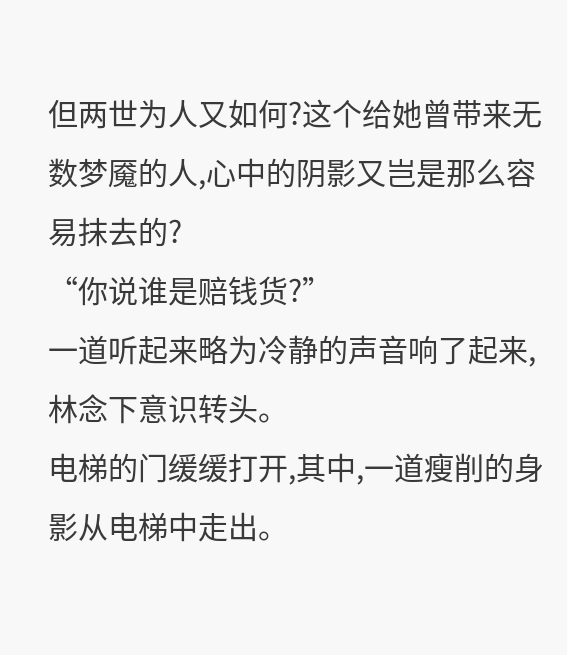但两世为人又如何?这个给她曾带来无数梦魇的人,心中的阴影又岂是那么容易抹去的?
“你说谁是赔钱货?”
一道听起来略为冷静的声音响了起来,林念下意识转头。
电梯的门缓缓打开,其中,一道瘦削的身影从电梯中走出。